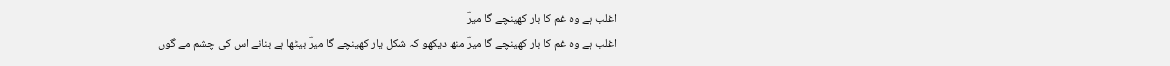اغلب ہے وہ غم کا بار کھینچے گا میرؔ
اغلب ہے وہ غم کا بار کھینچے گا میرؔ منھ دیکھو کہ شکل یار کھینچے گا میرؔ بیٹھا ہے بنانے اس کی چشم مے گوں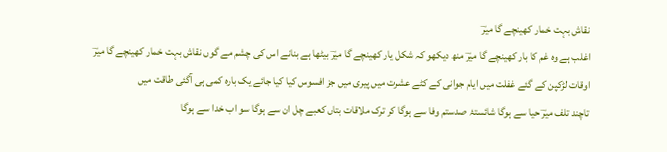نقاش بہت خمار کھینچے گا میرؔ
اغلب ہے وہ غم کا بار کھینچے گا میرؔ منھ دیکھو کہ شکل یار کھینچے گا میرؔ بیٹھا ہے بنانے اس کی چشم مے گوں نقاش بہت خمار کھینچے گا میرؔ
اوقات لڑکپن کے گئے غفلت میں ایام جوانی کے کٹے عشرت میں پیری میں جز افسوس کیا کیا جائے یک بارہ کمی ہی آگئی طاقت میں
تاچند تلف میرؔ حیا سے ہوگا شائستۂ صدستم وفا سے ہوگا کر ترک ملاقات بتاں کعبے چل ان سے ہوگا سو اب خدا سے ہوگا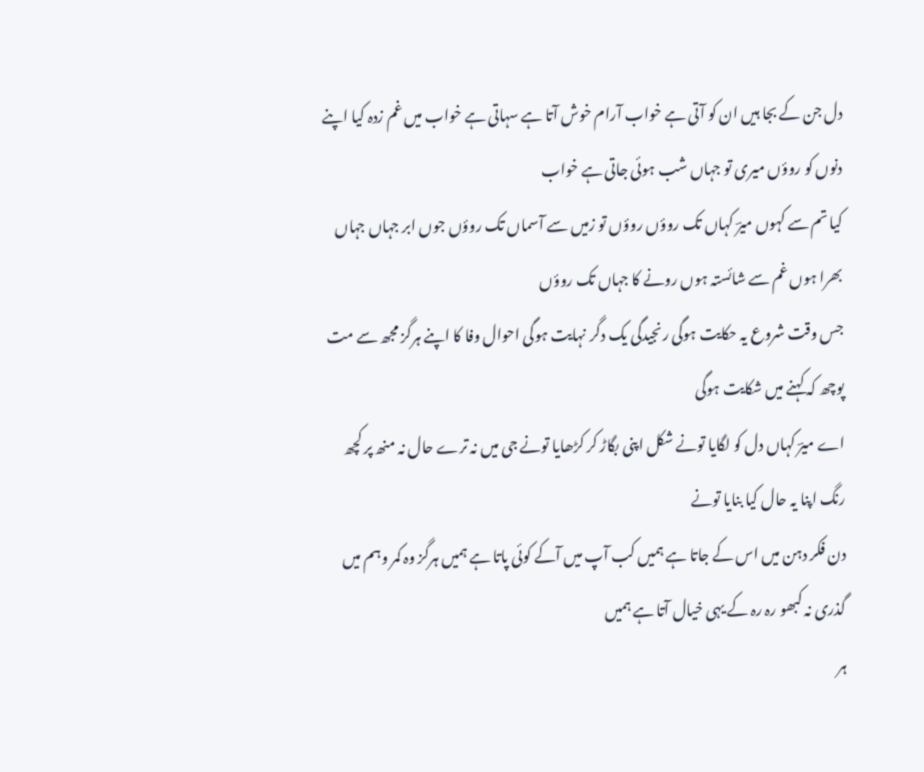دل جن کے بجا ہیں ان کو آتی ہے خواب آرام خوش آتا ہے سہاتی ہے خواب میں غم زدہ کیا اپنے دنوں کو روؤں میری تو جہاں شب ہوئی جاتی ہے خواب
کیا تم سے کہوں میرؔ کہاں تک روؤں روؤں تو زمیں سے آسماں تک روؤں جوں ابر جہاں جہاں بھرا ہوں غم سے شائستہ ہوں رونے کا جہاں تک روؤں
جس وقت شروع یہ حکایت ہوگی رنجیدگی یک دگر نہایت ہوگی احوال وفا کا اپنے ہرگز مجھ سے مت پوچھ کہ کہنے میں شکایت ہوگی
اے میرؔ کہاں دل کو لگایا تونے شکل اپنی بگاڑ کر کڑھایا تونے جی میں نہ ترے حال نہ منھ پر کچھ رنگ اپنا یہ حال کیا بنایا تونے
دن فکر دہن میں اس کے جاتا ہے ہمیں کب آپ میں آکے کوئی پاتا ہے ہمیں ہرگز وہ کمر وہم میں گذری نہ کبھو رہ رہ کے یہی خیال آتا ہے ہمیں
ہر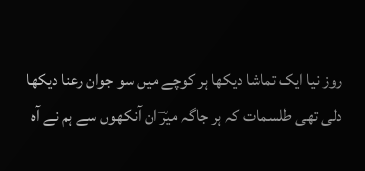روز نیا ایک تماشا دیکھا ہر کوچے میں سو جوان رعنا دیکھا دلی تھی طلسمات کہ ہر جاگہ میرؔ ان آنکھوں سے ہم نے آہ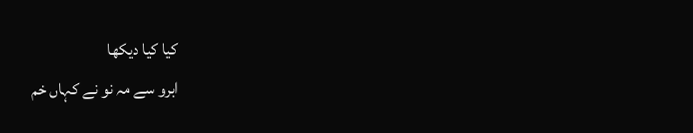کیا کیا دیکھا
ابرو سے مہ نو نے کہاں خم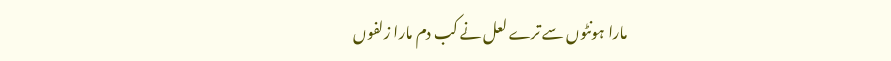مارا ہونٹوں سے ترے لعل نے کب دم مارا زلفوں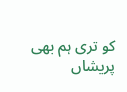کو تری ہم بھی پریشاں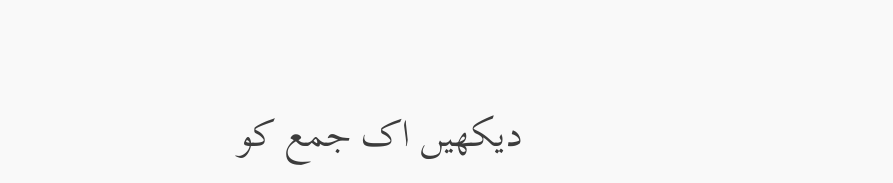دیکھیں اک جمع کو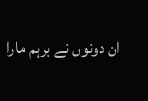ان دونوں نے برہم مارا